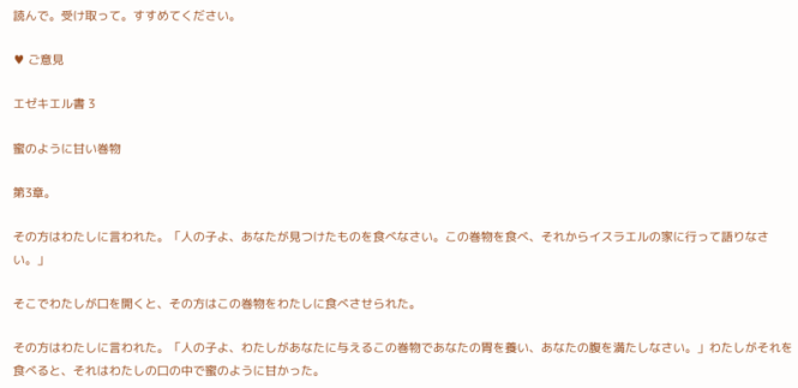読んで。受け取って。すすめてください。

♥ ご意見

エゼキエル書 3

蜜のように甘い巻物

第3章。

その方はわたしに言われた。「人の子よ、あなたが見つけたものを食べなさい。この巻物を食べ、それからイスラエルの家に行って語りなさい。」

そこでわたしが口を開くと、その方はこの巻物をわたしに食べさせられた。

その方はわたしに言われた。「人の子よ、わたしがあなたに与えるこの巻物であなたの胃を養い、あなたの腹を満たしなさい。」わたしがそれを食べると、それはわたしの口の中で蜜のように甘かった。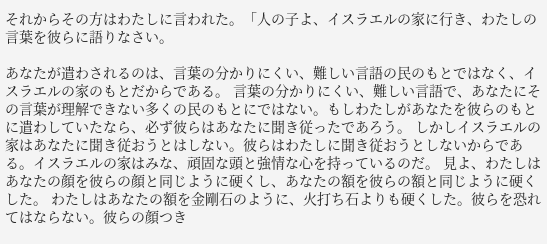それからその方はわたしに言われた。「人の子よ、イスラエルの家に行き、わたしの言葉を彼らに語りなさい。

あなたが遣わされるのは、言葉の分かりにくい、難しい言語の民のもとではなく、イスラエルの家のもとだからである。 言葉の分かりにくい、難しい言語で、あなたにその言葉が理解できない多くの民のもとにではない。もしわたしがあなたを彼らのもとに遣わしていたなら、必ず彼らはあなたに聞き従ったであろう。 しかしイスラエルの家はあなたに聞き従おうとはしない。彼らはわたしに聞き従おうとしないからである。イスラエルの家はみな、頑固な頭と強情な心を持っているのだ。 見よ、わたしはあなたの顔を彼らの顔と同じように硬くし、あなたの額を彼らの額と同じように硬くした。 わたしはあなたの額を金剛石のように、火打ち石よりも硬くした。彼らを恐れてはならない。彼らの顔つき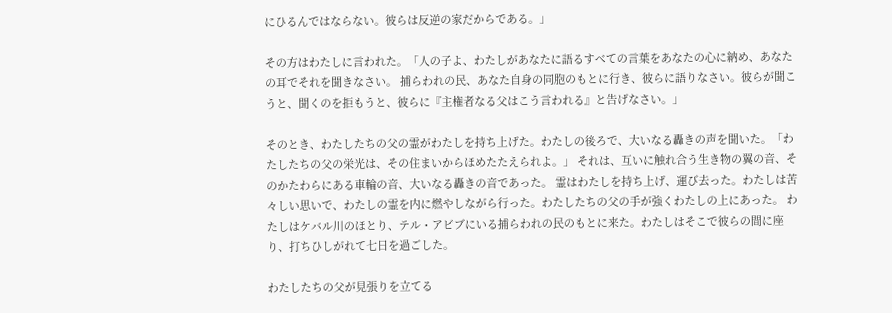にひるんではならない。彼らは反逆の家だからである。」

その方はわたしに言われた。「人の子よ、わたしがあなたに語るすべての言葉をあなたの心に納め、あなたの耳でそれを聞きなさい。 捕らわれの民、あなた自身の同胞のもとに行き、彼らに語りなさい。彼らが聞こうと、聞くのを拒もうと、彼らに『主権者なる父はこう言われる』と告げなさい。」

そのとき、わたしたちの父の霊がわたしを持ち上げた。わたしの後ろで、大いなる轟きの声を聞いた。「わたしたちの父の栄光は、その住まいからほめたたえられよ。」 それは、互いに触れ合う生き物の翼の音、そのかたわらにある車輪の音、大いなる轟きの音であった。 霊はわたしを持ち上げ、運び去った。わたしは苦々しい思いで、わたしの霊を内に燃やしながら行った。わたしたちの父の手が強くわたしの上にあった。 わたしはケバル川のほとり、テル・アビブにいる捕らわれの民のもとに来た。わたしはそこで彼らの間に座り、打ちひしがれて七日を過ごした。

わたしたちの父が見張りを立てる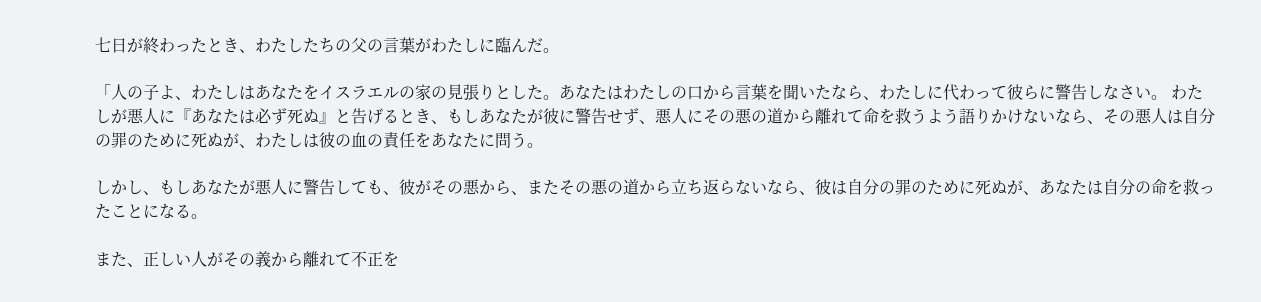七日が終わったとき、わたしたちの父の言葉がわたしに臨んだ。

「人の子よ、わたしはあなたをイスラエルの家の見張りとした。あなたはわたしの口から言葉を聞いたなら、わたしに代わって彼らに警告しなさい。 わたしが悪人に『あなたは必ず死ぬ』と告げるとき、もしあなたが彼に警告せず、悪人にその悪の道から離れて命を救うよう語りかけないなら、その悪人は自分の罪のために死ぬが、わたしは彼の血の責任をあなたに問う。

しかし、もしあなたが悪人に警告しても、彼がその悪から、またその悪の道から立ち返らないなら、彼は自分の罪のために死ぬが、あなたは自分の命を救ったことになる。

また、正しい人がその義から離れて不正を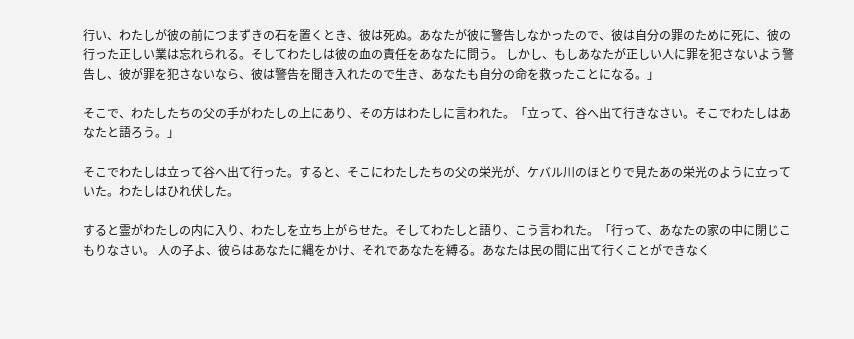行い、わたしが彼の前につまずきの石を置くとき、彼は死ぬ。あなたが彼に警告しなかったので、彼は自分の罪のために死に、彼の行った正しい業は忘れられる。そしてわたしは彼の血の責任をあなたに問う。 しかし、もしあなたが正しい人に罪を犯さないよう警告し、彼が罪を犯さないなら、彼は警告を聞き入れたので生き、あなたも自分の命を救ったことになる。」

そこで、わたしたちの父の手がわたしの上にあり、その方はわたしに言われた。「立って、谷へ出て行きなさい。そこでわたしはあなたと語ろう。」

そこでわたしは立って谷へ出て行った。すると、そこにわたしたちの父の栄光が、ケバル川のほとりで見たあの栄光のように立っていた。わたしはひれ伏した。

すると霊がわたしの内に入り、わたしを立ち上がらせた。そしてわたしと語り、こう言われた。「行って、あなたの家の中に閉じこもりなさい。 人の子よ、彼らはあなたに縄をかけ、それであなたを縛る。あなたは民の間に出て行くことができなく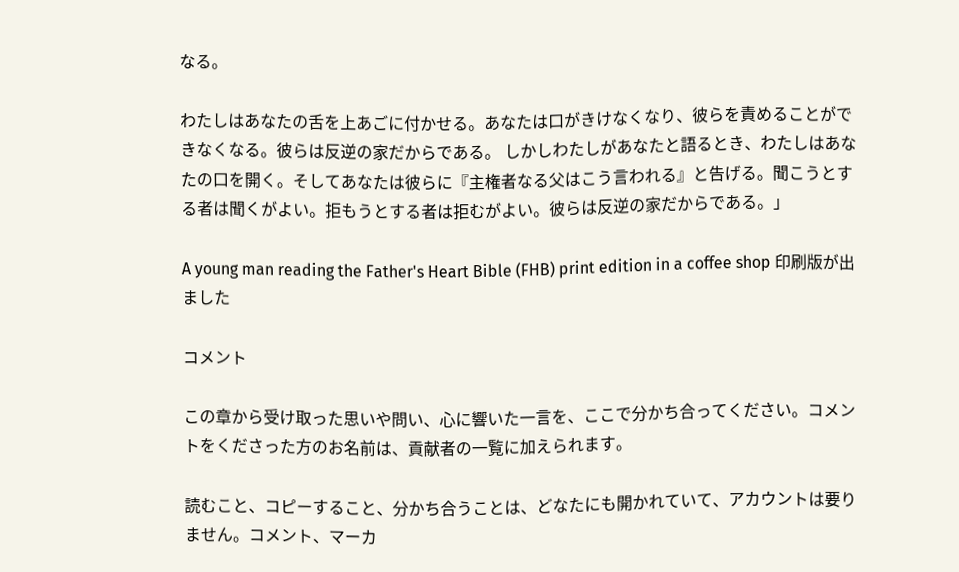なる。

わたしはあなたの舌を上あごに付かせる。あなたは口がきけなくなり、彼らを責めることができなくなる。彼らは反逆の家だからである。 しかしわたしがあなたと語るとき、わたしはあなたの口を開く。そしてあなたは彼らに『主権者なる父はこう言われる』と告げる。聞こうとする者は聞くがよい。拒もうとする者は拒むがよい。彼らは反逆の家だからである。」

A young man reading the Father's Heart Bible (FHB) print edition in a coffee shop 印刷版が出ました

コメント

この章から受け取った思いや問い、心に響いた一言を、ここで分かち合ってください。コメントをくださった方のお名前は、貢献者の一覧に加えられます。

読むこと、コピーすること、分かち合うことは、どなたにも開かれていて、アカウントは要りません。コメント、マーカ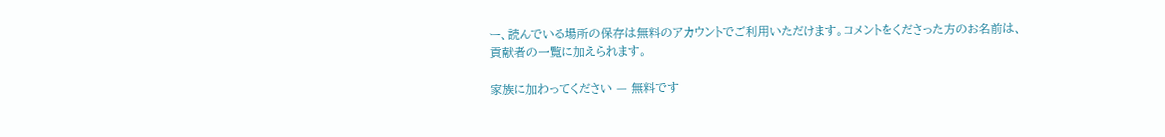ー、読んでいる場所の保存は無料のアカウントでご利用いただけます。コメントをくださった方のお名前は、貢献者の一覧に加えられます。

家族に加わってください — 無料です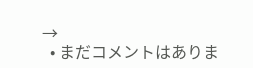→
  • まだコメントはありま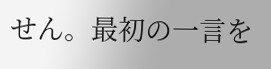せん。最初の一言を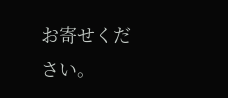お寄せください。